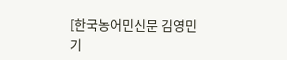[한국농어민신문 김영민 기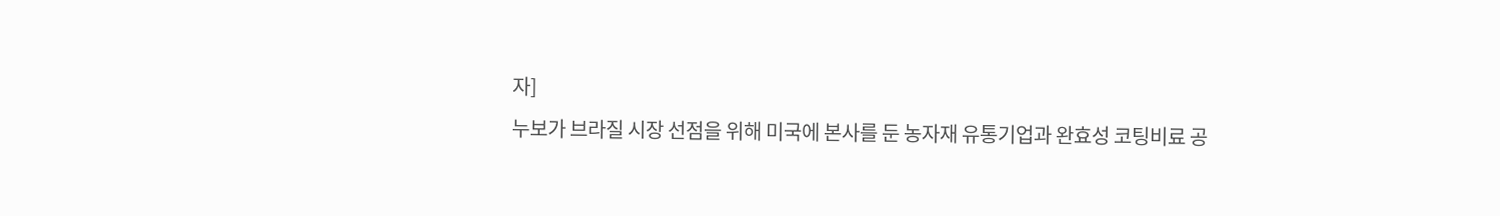자]
누보가 브라질 시장 선점을 위해 미국에 본사를 둔 농자재 유통기업과 완효성 코팅비료 공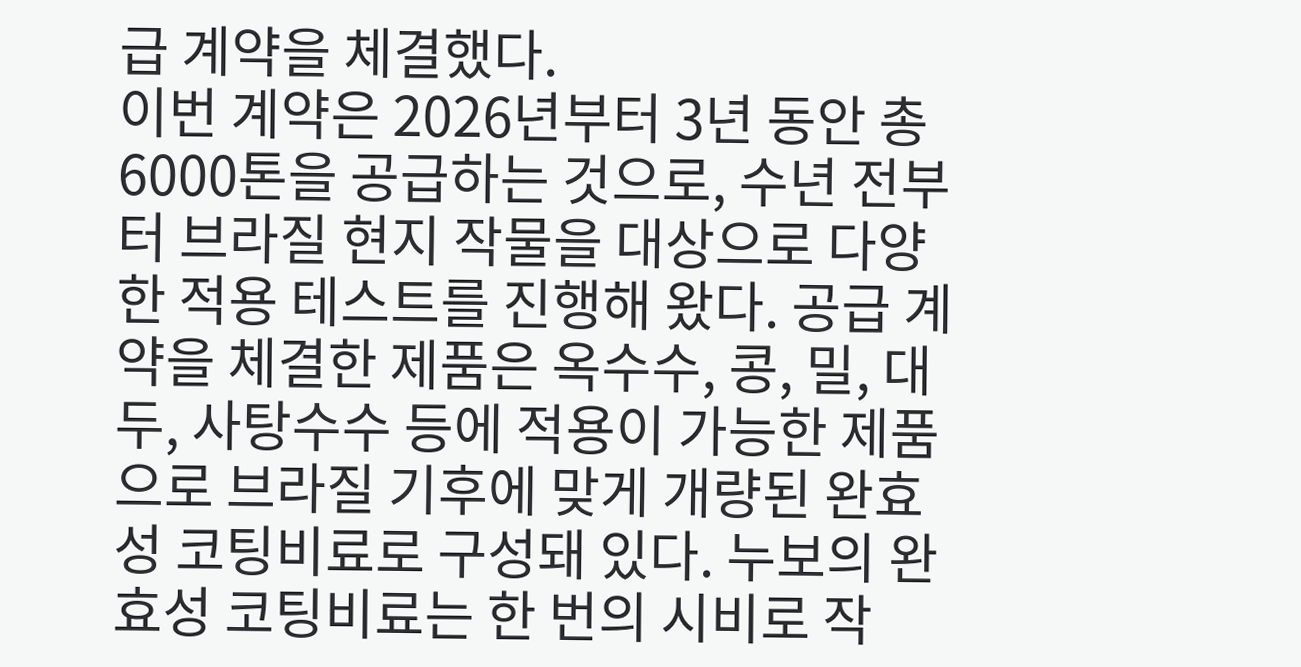급 계약을 체결했다.
이번 계약은 2026년부터 3년 동안 총 6000톤을 공급하는 것으로, 수년 전부터 브라질 현지 작물을 대상으로 다양한 적용 테스트를 진행해 왔다. 공급 계약을 체결한 제품은 옥수수, 콩, 밀, 대두, 사탕수수 등에 적용이 가능한 제품으로 브라질 기후에 맞게 개량된 완효성 코팅비료로 구성돼 있다. 누보의 완효성 코팅비료는 한 번의 시비로 작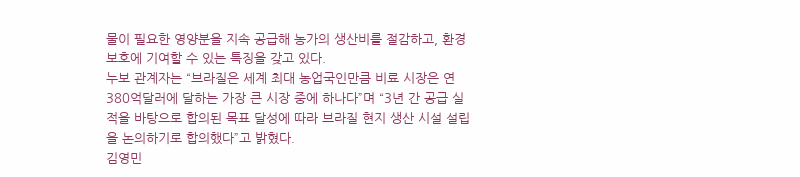물이 필요한 영양분을 지속 공급해 농가의 생산비를 절감하고, 환경보호에 기여할 수 있는 특징을 갖고 있다.
누보 관계자는 “브라질은 세계 최대 농업국인만큼 비료 시장은 연 380억달러에 달하는 가장 큰 시장 중에 하나다”며 “3년 간 공급 실적을 바탕으로 합의된 목표 달성에 따라 브라질 현지 생산 시설 설립을 논의하기로 합의했다”고 밝혔다.
김영민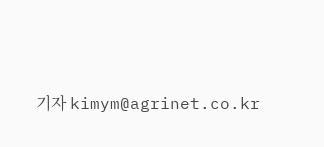기자 kimym@agrinet.co.kr